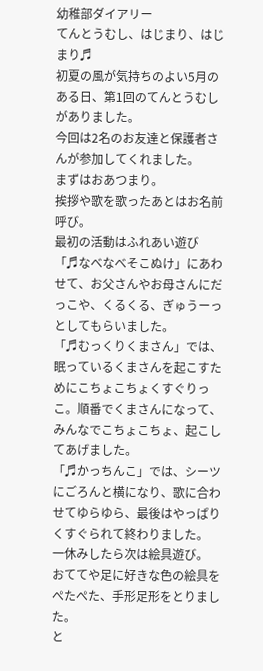幼稚部ダイアリー
てんとうむし、はじまり、はじまり♬
初夏の風が気持ちのよい5月のある日、第1回のてんとうむしがありました。
今回は2名のお友達と保護者さんが参加してくれました。
まずはおあつまり。
挨拶や歌を歌ったあとはお名前呼び。
最初の活動はふれあい遊び
「♬なべなべそこぬけ」にあわせて、お父さんやお母さんにだっこや、くるくる、ぎゅうーっとしてもらいました。
「♬むっくりくまさん」では、眠っているくまさんを起こすためにこちょこちょくすぐりっこ。順番でくまさんになって、みんなでこちょこちょ、起こしてあげました。
「♬かっちんこ」では、シーツにごろんと横になり、歌に合わせてゆらゆら、最後はやっぱりくすぐられて終わりました。
一休みしたら次は絵具遊び。
おててや足に好きな色の絵具をぺたぺた、手形足形をとりました。
と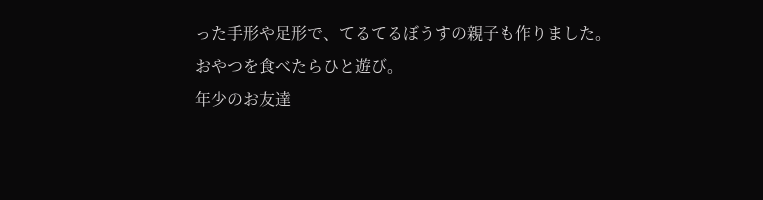った手形や足形で、てるてるぼうすの親子も作りました。
おやつを食べたらひと遊び。
年少のお友達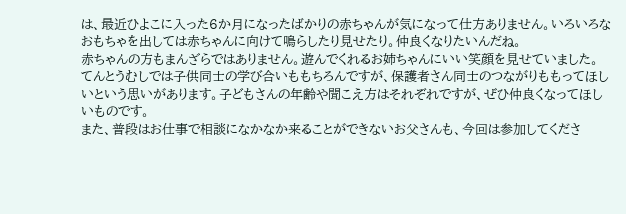は、最近ひよこに入った6か月になったばかりの赤ちゃんが気になって仕方ありません。いろいろなおもちゃを出しては赤ちゃんに向けて鳴らしたり見せたり。仲良くなりたいんだね。
赤ちゃんの方もまんざらではありません。遊んでくれるお姉ちゃんにいい笑顔を見せていました。
てんとうむしでは子供同士の学び合いももちろんですが、保護者さん同士のつながりももってほしいという思いがあります。子どもさんの年齢や聞こえ方はそれぞれですが、ぜひ仲良くなってほしいものです。
また、普段はお仕事で相談になかなか来ることができないお父さんも、今回は参加してくださ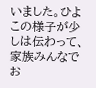いました。ひよこの様子が少しは伝わって、家族みんなでお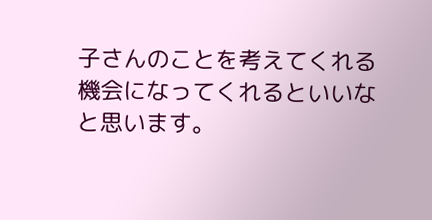子さんのことを考えてくれる機会になってくれるといいなと思います。